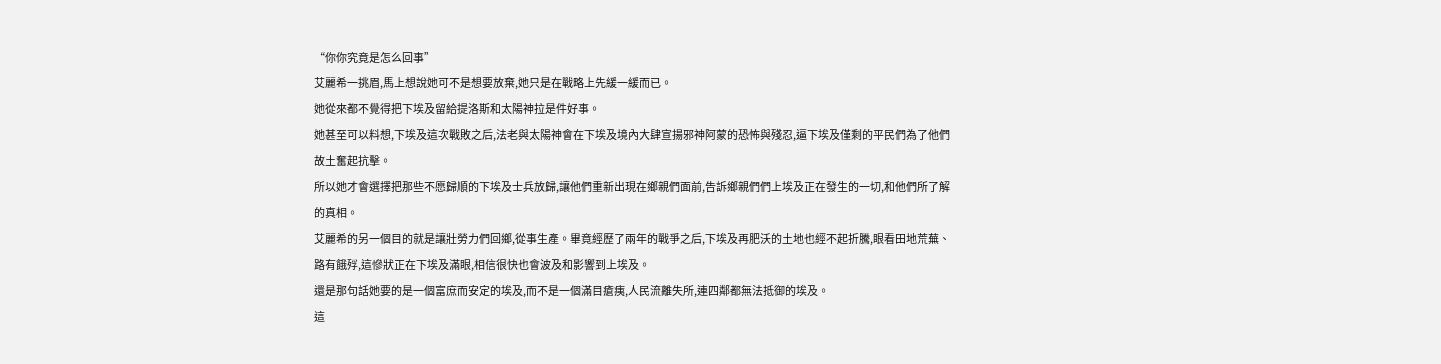“你你究竟是怎么回事”
艾麗希一挑眉,馬上想說她可不是想要放棄,她只是在戰略上先緩一緩而已。
她從來都不覺得把下埃及留給提洛斯和太陽神拉是件好事。
她甚至可以料想,下埃及這次戰敗之后,法老與太陽神會在下埃及境內大肆宣揚邪神阿蒙的恐怖與殘忍,逼下埃及僅剩的平民們為了他們故土奮起抗擊。
所以她才會選擇把那些不愿歸順的下埃及士兵放歸,讓他們重新出現在鄉親們面前,告訴鄉親們們上埃及正在發生的一切,和他們所了解的真相。
艾麗希的另一個目的就是讓壯勞力們回鄉,從事生產。畢竟經歷了兩年的戰爭之后,下埃及再肥沃的土地也經不起折騰,眼看田地荒蕪、路有餓殍,這慘狀正在下埃及滿眼,相信很快也會波及和影響到上埃及。
還是那句話她要的是一個富庶而安定的埃及,而不是一個滿目瘡痍,人民流離失所,連四鄰都無法抵御的埃及。
這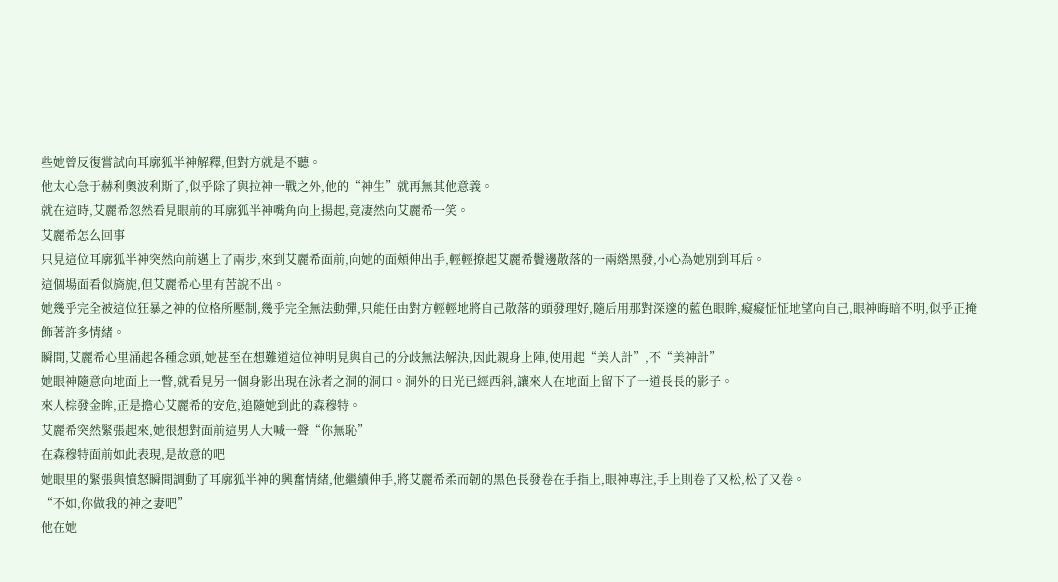些她曾反復嘗試向耳廓狐半神解釋,但對方就是不聽。
他太心急于赫利奧波利斯了,似乎除了與拉神一戰之外,他的“神生”就再無其他意義。
就在這時,艾麗希忽然看見眼前的耳廓狐半神嘴角向上揚起,竟凄然向艾麗希一笑。
艾麗希怎么回事
只見這位耳廓狐半神突然向前邁上了兩步,來到艾麗希面前,向她的面頰伸出手,輕輕撩起艾麗希鬢邊散落的一兩綹黑發,小心為她別到耳后。
這個場面看似旖旎,但艾麗希心里有苦說不出。
她幾乎完全被這位狂暴之神的位格所壓制,幾乎完全無法動彈,只能任由對方輕輕地將自己散落的頭發理好,隨后用那對深邃的藍色眼眸,癡癡怔怔地望向自己,眼神晦暗不明,似乎正掩飾著許多情緒。
瞬間,艾麗希心里涌起各種念頭,她甚至在想難道這位神明見與自己的分歧無法解決,因此親身上陣,使用起“美人計”,不“美神計”
她眼神隨意向地面上一瞥,就看見另一個身影出現在泳者之洞的洞口。洞外的日光已經西斜,讓來人在地面上留下了一道長長的影子。
來人棕發金眸,正是擔心艾麗希的安危,追隨她到此的森穆特。
艾麗希突然緊張起來,她很想對面前這男人大喊一聲“你無恥”
在森穆特面前如此表現,是故意的吧
她眼里的緊張與憤怒瞬間調動了耳廓狐半神的興奮情緒,他繼續伸手,將艾麗希柔而韌的黑色長發卷在手指上,眼神專注,手上則卷了又松,松了又卷。
“不如,你做我的神之妻吧”
他在她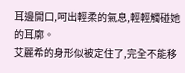耳邊開口,呵出輕柔的氣息,輕輕觸碰她的耳廓。
艾麗希的身形似被定住了,完全不能移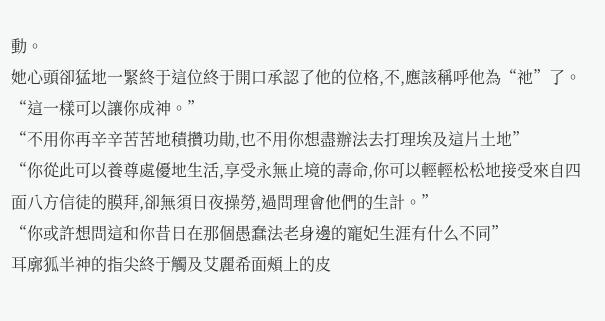動。
她心頭卻猛地一緊終于這位終于開口承認了他的位格,不,應該稱呼他為“祂”了。
“這一樣可以讓你成神。”
“不用你再辛辛苦苦地積攢功勛,也不用你想盡辦法去打理埃及這片土地”
“你從此可以養尊處優地生活,享受永無止境的壽命,你可以輕輕松松地接受來自四面八方信徒的膜拜,卻無須日夜操勞,過問理會他們的生計。”
“你或許想問這和你昔日在那個愚蠢法老身邊的寵妃生涯有什么不同”
耳廓狐半神的指尖終于觸及艾麗希面頰上的皮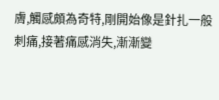膚,觸感頗為奇特,剛開始像是針扎一般刺痛,接著痛感消失,漸漸變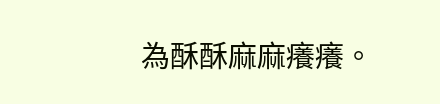為酥酥麻麻癢癢。